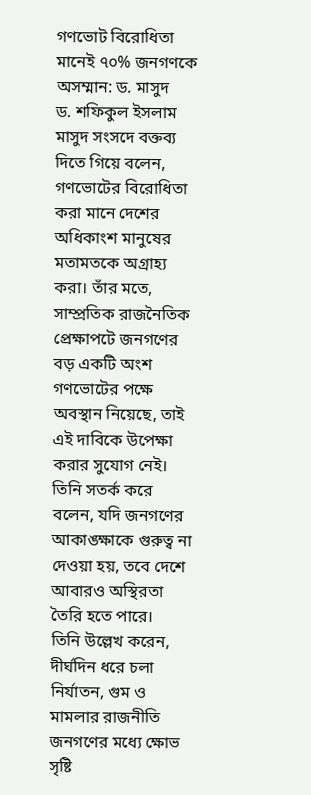গণভোট বিরোধিতা মানেই ৭০% জনগণকে অসম্মান: ড. মাসুদ
ড. শফিকুল ইসলাম মাসুদ সংসদে বক্তব্য দিতে গিয়ে বলেন, গণভোটের বিরোধিতা করা মানে দেশের অধিকাংশ মানুষের মতামতকে অগ্রাহ্য করা। তাঁর মতে, সাম্প্রতিক রাজনৈতিক প্রেক্ষাপটে জনগণের বড় একটি অংশ গণভোটের পক্ষে অবস্থান নিয়েছে, তাই এই দাবিকে উপেক্ষা করার সুযোগ নেই। তিনি সতর্ক করে বলেন, যদি জনগণের আকাঙ্ক্ষাকে গুরুত্ব না দেওয়া হয়, তবে দেশে আবারও অস্থিরতা তৈরি হতে পারে।
তিনি উল্লেখ করেন, দীর্ঘদিন ধরে চলা নির্যাতন, গুম ও মামলার রাজনীতি জনগণের মধ্যে ক্ষোভ সৃষ্টি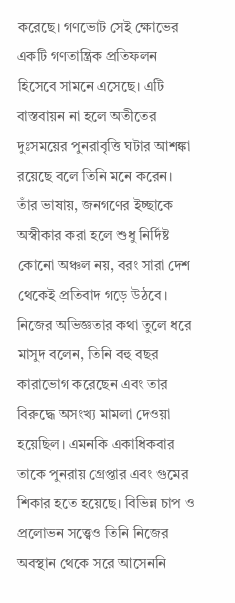করেছে। গণভোট সেই ক্ষোভের একটি গণতান্ত্রিক প্রতিফলন হিসেবে সামনে এসেছে। এটি বাস্তবায়ন না হলে অতীতের দুঃসময়ের পুনরাবৃত্তি ঘটার আশঙ্কা রয়েছে বলে তিনি মনে করেন। তাঁর ভাষায়, জনগণের ইচ্ছাকে অস্বীকার করা হলে শুধু নির্দিষ্ট কোনো অঞ্চল নয়, বরং সারা দেশ থেকেই প্রতিবাদ গড়ে উঠবে।
নিজের অভিজ্ঞতার কথা তুলে ধরে মাসুদ বলেন, তিনি বহু বছর কারাভোগ করেছেন এবং তার বিরুদ্ধে অসংখ্য মামলা দেওয়া হয়েছিল। এমনকি একাধিকবার তাকে পুনরায় গ্রেপ্তার এবং গুমের শিকার হতে হয়েছে। বিভিন্ন চাপ ও প্রলোভন সত্ত্বেও তিনি নিজের অবস্থান থেকে সরে আসেননি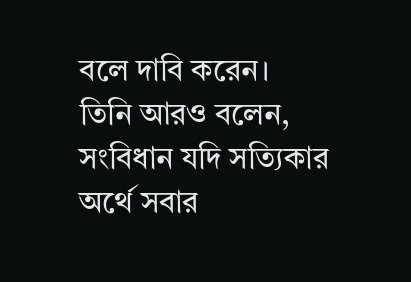বলে দাবি করেন।
তিনি আরও বলেন, সংবিধান যদি সত্যিকার অর্থে সবার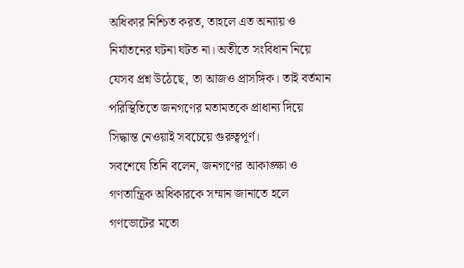অধিকার নিশ্চিত করত, তাহলে এত অন্যায় ও নির্যাতনের ঘটনা ঘটত না। অতীতে সংবিধান নিয়ে যেসব প্রশ্ন উঠেছে, তা আজও প্রাসঙ্গিক। তাই বর্তমান পরিস্থিতিতে জনগণের মতামতকে প্রাধান্য দিয়ে সিদ্ধান্ত নেওয়াই সবচেয়ে গুরুত্বপূর্ণ।
সবশেষে তিনি বলেন, জনগণের আকাঙ্ক্ষা ও গণতান্ত্রিক অধিকারকে সম্মান জানাতে হলে গণভোটের মতো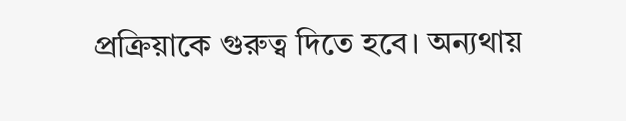প্রক্রিয়াকে গুরুত্ব দিতে হবে। অন্যথায়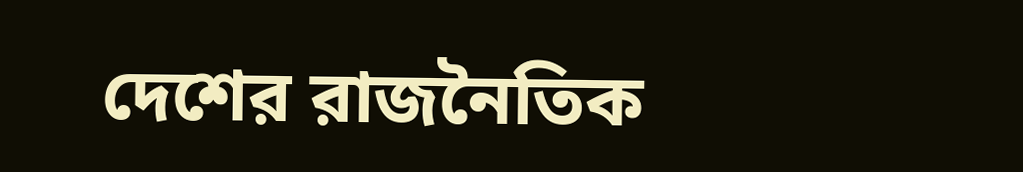দেশের রাজনৈতিক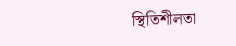স্থিতিশীলতা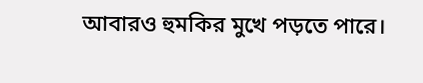আবারও হুমকির মুখে পড়তে পারে।